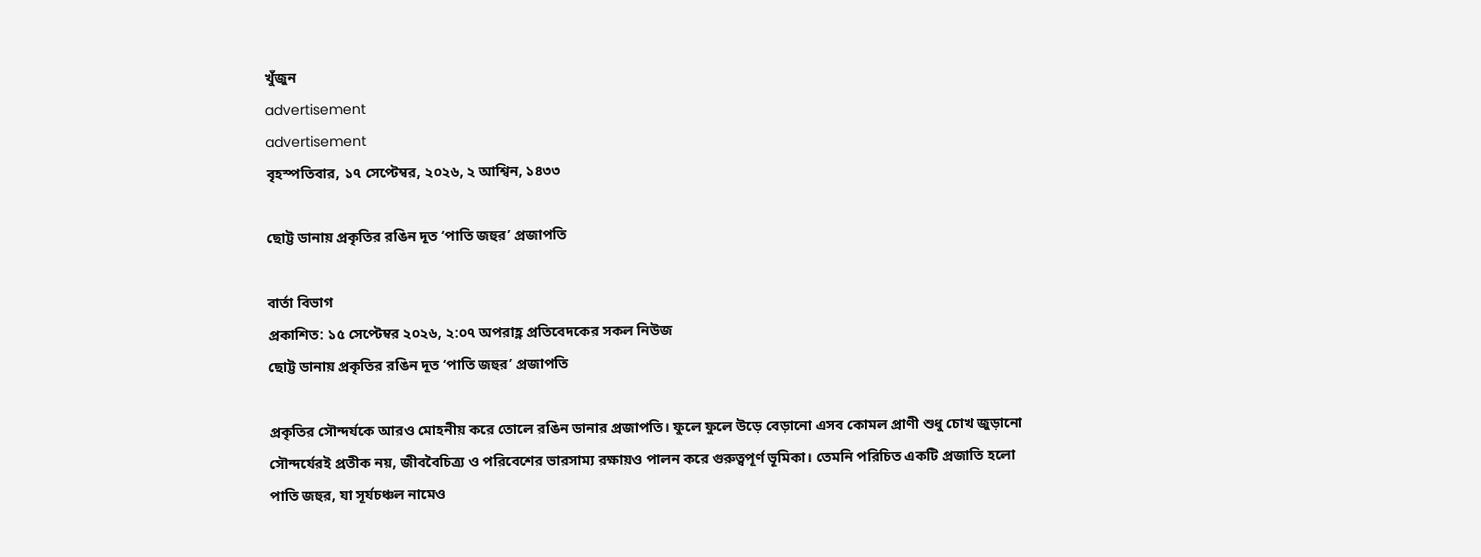খুঁজুন
advertisement
advertisement
বৃহস্পতিবার, ১৭ সেপ্টেম্বর, ২০২৬, ২ আশ্বিন, ১৪৩৩

ছোট্ট ডানায় প্রকৃতির রঙিন দূত ‘পাতি জহুর’ প্রজাপতি

বার্তা বিভাগ
প্রকাশিত: ১৫ সেপ্টেম্বর ২০২৬, ২:০৭ অপরাহ্ণ প্রতিবেদকের সকল নিউজ
ছোট্ট ডানায় প্রকৃতির রঙিন দূত ‘পাতি জহুর’ প্রজাপতি

প্রকৃতির সৌন্দর্যকে আরও মোহনীয় করে তোলে রঙিন ডানার প্রজাপতি। ফুলে ফুলে উড়ে বেড়ানো এসব কোমল প্রাণী শুধু চোখ জুড়ানো সৌন্দর্যেরই প্রতীক নয়, জীববৈচিত্র্য ও পরিবেশের ভারসাম্য রক্ষায়ও পালন করে গুরুত্বপূর্ণ ভূমিকা। তেমনি পরিচিত একটি প্রজাতি হলো পাতি জহুর, যা সূর্যচঞ্চল নামেও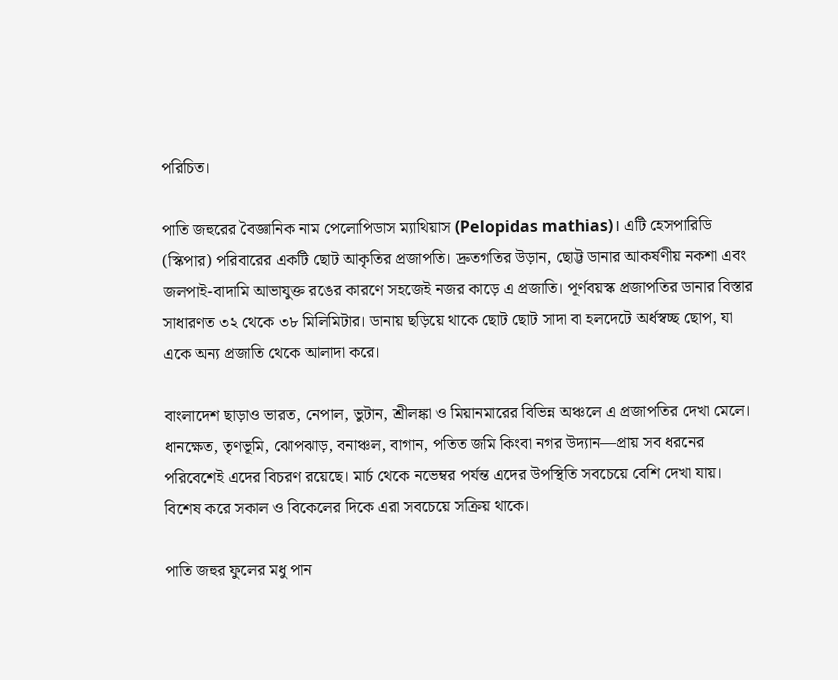পরিচিত।

পাতি জহুরের বৈজ্ঞানিক নাম পেলোপিডাস ম্যাথিয়াস (Pelopidas mathias)। এটি হেসপারিডি (স্কিপার) পরিবারের একটি ছোট আকৃতির প্রজাপতি। দ্রুতগতির উড়ান, ছোট্ট ডানার আকর্ষণীয় নকশা এবং জলপাই-বাদামি আভাযুক্ত রঙের কারণে সহজেই নজর কাড়ে এ প্রজাতি। পূর্ণবয়স্ক প্রজাপতির ডানার বিস্তার সাধারণত ৩২ থেকে ৩৮ মিলিমিটার। ডানায় ছড়িয়ে থাকে ছোট ছোট সাদা বা হলদেটে অর্ধস্বচ্ছ ছোপ, যা একে অন্য প্রজাতি থেকে আলাদা করে।

বাংলাদেশ ছাড়াও ভারত, নেপাল, ভুটান, শ্রীলঙ্কা ও মিয়ানমারের বিভিন্ন অঞ্চলে এ প্রজাপতির দেখা মেলে। ধানক্ষেত, তৃণভূমি, ঝোপঝাড়, বনাঞ্চল, বাগান, পতিত জমি কিংবা নগর উদ্যান—প্রায় সব ধরনের পরিবেশেই এদের বিচরণ রয়েছে। মার্চ থেকে নভেম্বর পর্যন্ত এদের উপস্থিতি সবচেয়ে বেশি দেখা যায়। বিশেষ করে সকাল ও বিকেলের দিকে এরা সবচেয়ে সক্রিয় থাকে।

পাতি জহুর ফুলের মধু পান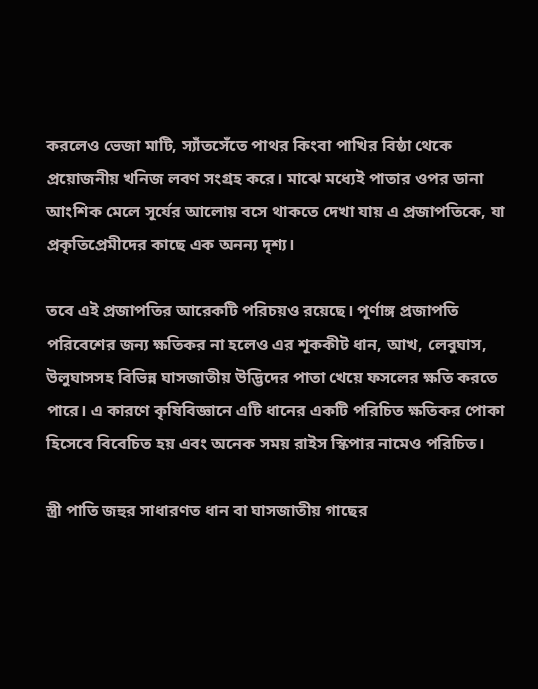করলেও ভেজা মাটি, স্যাঁতসেঁতে পাথর কিংবা পাখির বিষ্ঠা থেকে প্রয়োজনীয় খনিজ লবণ সংগ্রহ করে। মাঝে মধ্যেই পাতার ওপর ডানা আংশিক মেলে সূর্যের আলোয় বসে থাকতে দেখা যায় এ প্রজাপতিকে, যা প্রকৃতিপ্রেমীদের কাছে এক অনন্য দৃশ্য।

তবে এই প্রজাপতির আরেকটি পরিচয়ও রয়েছে। পূর্ণাঙ্গ প্রজাপতি পরিবেশের জন্য ক্ষতিকর না হলেও এর শূককীট ধান, আখ, লেবুঘাস, উলুঘাসসহ বিভিন্ন ঘাসজাতীয় উদ্ভিদের পাতা খেয়ে ফসলের ক্ষতি করতে পারে। এ কারণে কৃষিবিজ্ঞানে এটি ধানের একটি পরিচিত ক্ষতিকর পোকা হিসেবে বিবেচিত হয় এবং অনেক সময় রাইস স্কিপার নামেও পরিচিত।

স্ত্রী পাতি জহুর সাধারণত ধান বা ঘাসজাতীয় গাছের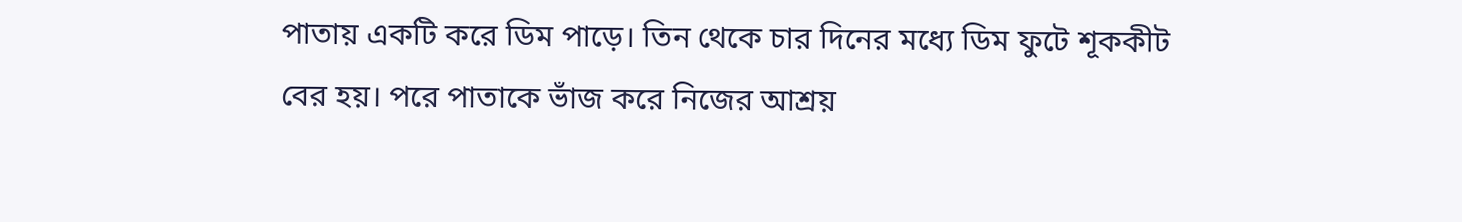পাতায় একটি করে ডিম পাড়ে। তিন থেকে চার দিনের মধ্যে ডিম ফুটে শূককীট বের হয়। পরে পাতাকে ভাঁজ করে নিজের আশ্রয়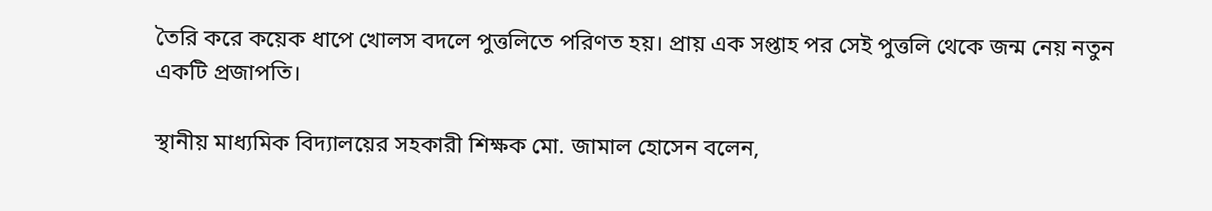তৈরি করে কয়েক ধাপে খোলস বদলে পুত্তলিতে পরিণত হয়। প্রায় এক সপ্তাহ পর সেই পুত্তলি থেকে জন্ম নেয় নতুন একটি প্রজাপতি।

স্থানীয় মাধ্যমিক বিদ্যালয়ের সহকারী শিক্ষক মো. জামাল হোসেন বলেন,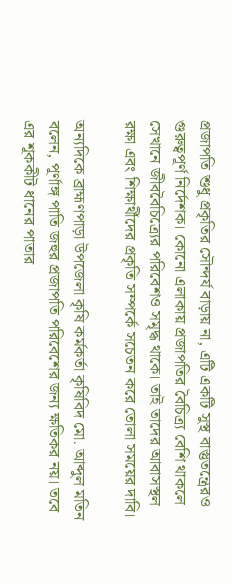প্রজাপতি শুধু প্রকৃতির সৌন্দর্য বাড়ায় না, এটি একটি সুস্থ বাস্তুতন্ত্রেরও গুরুত্বপূর্ণ নির্দেশক। কোনো এলাকায় প্রজাপতির বৈচিত্র্য বেশি থাকলে সেখানে জীববৈচিত্র্যের পরিবেশও সমৃদ্ধ থাকে। তাই তাদের আবাসস্থল রক্ষা এবং শিক্ষার্থীদের প্রকৃতি সম্পর্কে সচেতন করে তোলা সময়ের দাবি।

অন্যদিকে ব্রাহ্মণপাড়া উপজেলা কৃষি কর্মকর্তা কৃষিবিদ মো. আব্দুল মতিন বলেন, পূর্ণাঙ্গ পাতি জহুর প্রজাপতি পরিবেশের জন্য ক্ষতিকর নয়। তবে এর শূককীট ধানের পাতার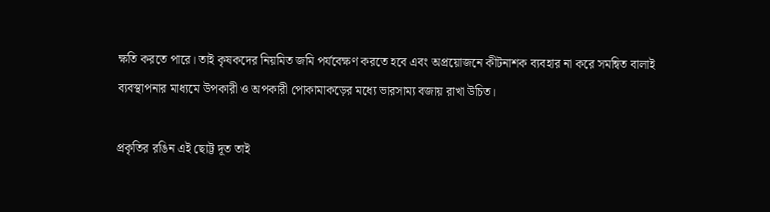ক্ষতি করতে পারে। তাই কৃষকদের নিয়মিত জমি পর্যবেক্ষণ করতে হবে এবং অপ্রয়োজনে কীটনাশক ব্যবহার না করে সমন্বিত বালাই ব্যবস্থাপনার মাধ্যমে উপকারী ও অপকারী পোকামাকড়ের মধ্যে ভারসাম্য বজায় রাখা উচিত।

প্রকৃতির রঙিন এই ছোট্ট দূত তাই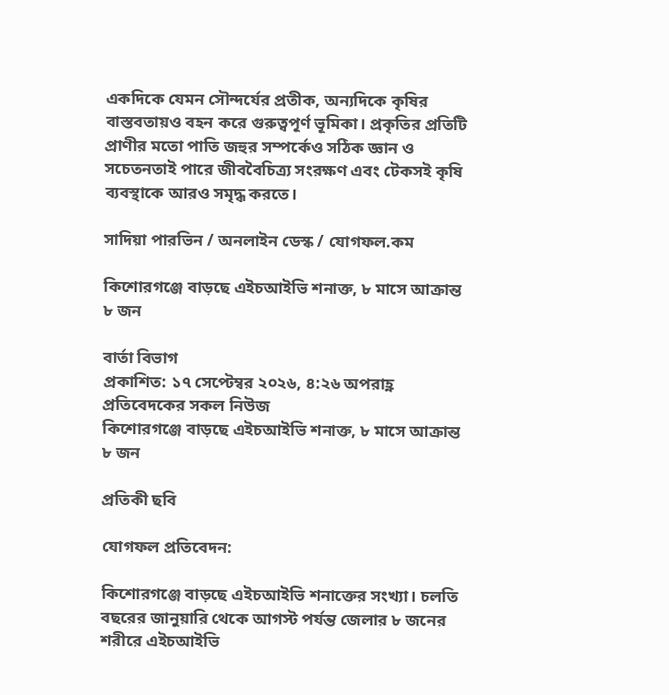একদিকে যেমন সৌন্দর্যের প্রতীক, অন্যদিকে কৃষির বাস্তবতায়ও বহন করে গুরুত্বপূর্ণ ভূমিকা। প্রকৃতির প্রতিটি প্রাণীর মতো পাতি জহুর সম্পর্কেও সঠিক জ্ঞান ও সচেতনতাই পারে জীববৈচিত্র্য সংরক্ষণ এবং টেকসই কৃষি ব্যবস্থাকে আরও সমৃদ্ধ করতে।

সাদিয়া পারভিন / অনলাইন ডেস্ক / যোগফল.কম

কিশোরগঞ্জে বাড়ছে এইচআইভি শনাক্ত, ৮ মাসে আক্রান্ত ৮ জন

বার্তা বিভাগ
প্রকাশিত: ১৭ সেপ্টেম্বর ২০২৬, ৪:২৬ অপরাহ্ণ প্রতিবেদকের সকল নিউজ
কিশোরগঞ্জে বাড়ছে এইচআইভি শনাক্ত, ৮ মাসে আক্রান্ত ৮ জন

প্রতিকী ছবি

যোগফল প্রতিবেদন:

কিশোরগঞ্জে বাড়ছে এইচআইভি শনাক্তের সংখ্যা। চলতি বছরের জানুয়ারি থেকে আগস্ট পর্যন্ত জেলার ৮ জনের শরীরে এইচআইভি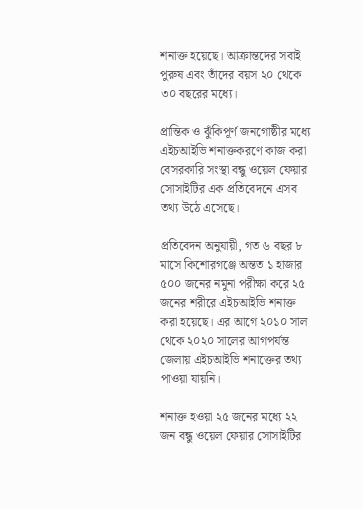শনাক্ত হয়েছে। আক্রান্তদের সবাই পুরুষ এবং তাঁদের বয়স ২০ থেকে ৩০ বছরের মধ্যে।

প্রান্তিক ও ঝুঁকিপূর্ণ জনগোষ্ঠীর মধ্যে এইচআইভি শনাক্তকরণে কাজ করা বেসরকারি সংস্থা বন্ধু ওয়েল ফেয়ার সোসাইটির এক প্রতিবেদনে এসব তথ্য উঠে এসেছে।

প্রতিবেদন অনুযায়ী, গত ৬ বছর ৮ মাসে কিশোরগঞ্জে অন্তত ১ হাজার ৫০০ জনের নমুনা পরীক্ষা করে ২৫ জনের শরীরে এইচআইভি শনাক্ত করা হয়েছে। এর আগে ২০১০ সাল থেকে ২০২০ সালের আগপর্যন্ত জেলায় এইচআইভি শনাক্তের তথ্য পাওয়া যায়নি।

শনাক্ত হওয়া ২৫ জনের মধ্যে ২২ জন বন্ধু ওয়েল ফেয়ার সোসাইটির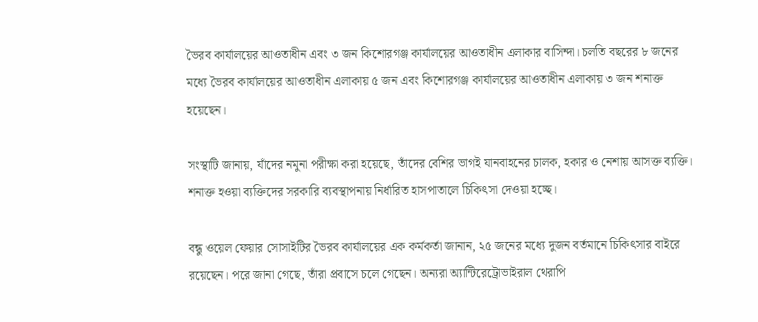ভৈরব কার্যালয়ের আওতাধীন এবং ৩ জন কিশোরগঞ্জ কার্যালয়ের আওতাধীন এলাকার বাসিন্দা। চলতি বছরের ৮ জনের মধ্যে ভৈরব কার্যালয়ের আওতাধীন এলাকায় ৫ জন এবং কিশোরগঞ্জ কার্যালয়ের আওতাধীন এলাকায় ৩ জন শনাক্ত হয়েছেন।

সংস্থাটি জানায়, যাঁদের নমুনা পরীক্ষা করা হয়েছে, তাঁদের বেশির ভাগই যানবাহনের চালক, হকার ও নেশায় আসক্ত ব্যক্তি। শনাক্ত হওয়া ব্যক্তিদের সরকারি ব্যবস্থাপনায় নির্ধারিত হাসপাতালে চিকিৎসা দেওয়া হচ্ছে।

বন্ধু ওয়েল ফেয়ার সোসাইটির ভৈরব কার্যালয়ের এক কর্মকর্তা জানান, ২৫ জনের মধ্যে দুজন বর্তমানে চিকিৎসার বাইরে রয়েছেন। পরে জানা গেছে, তাঁরা প্রবাসে চলে গেছেন। অন্যরা অ্যান্টিরেট্রোভাইরাল থেরাপি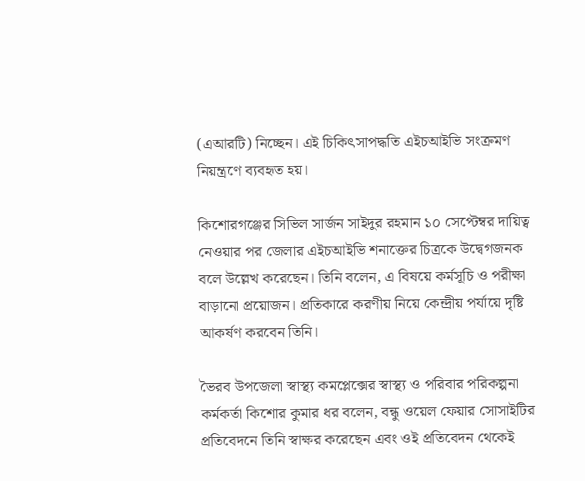(এআরটি) নিচ্ছেন। এই চিকিৎসাপদ্ধতি এইচআইভি সংক্রমণ নিয়ন্ত্রণে ব্যবহৃত হয়।

কিশোরগঞ্জের সিভিল সার্জন সাইদুর রহমান ১০ সেপ্টেম্বর দায়িত্ব নেওয়ার পর জেলার এইচআইভি শনাক্তের চিত্রকে উদ্বেগজনক বলে উল্লেখ করেছেন। তিনি বলেন, এ বিষয়ে কর্মসূচি ও পরীক্ষা বাড়ানো প্রয়োজন। প্রতিকারে করণীয় নিয়ে কেন্দ্রীয় পর্যায়ে দৃষ্টি আকর্ষণ করবেন তিনি।

ভৈরব উপজেলা স্বাস্থ্য কমপ্লেক্সের স্বাস্থ্য ও পরিবার পরিকল্পনা কর্মকর্তা কিশোর কুমার ধর বলেন, বন্ধু ওয়েল ফেয়ার সোসাইটির প্রতিবেদনে তিনি স্বাক্ষর করেছেন এবং ওই প্রতিবেদন থেকেই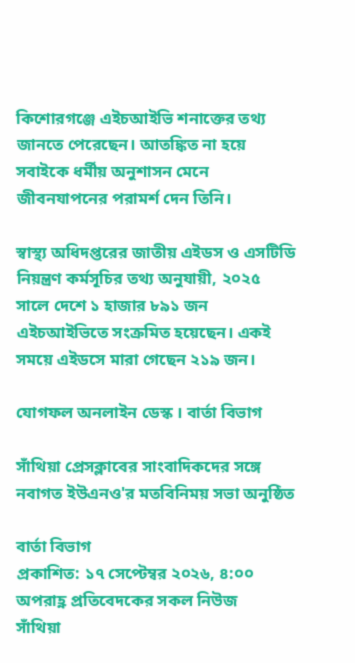কিশোরগঞ্জে এইচআইভি শনাক্তের তথ্য জানতে পেরেছেন। আতঙ্কিত না হয়ে সবাইকে ধর্মীয় অনুশাসন মেনে জীবনযাপনের পরামর্শ দেন তিনি।

স্বাস্থ্য অধিদপ্তরের জাতীয় এইডস ও এসটিডি নিয়ন্ত্রণ কর্মসূচির তথ্য অনুযায়ী, ২০২৫ সালে দেশে ১ হাজার ৮৯১ জন এইচআইভিতে সংক্রমিত হয়েছেন। একই সময়ে এইডসে মারা গেছেন ২১৯ জন।

যোগফল অনলাইন ডেস্ক । বার্তা বিভাগ

সাঁথিয়া প্রেসক্লাবের সাংবাদিকদের সঙ্গে নবাগত ইউএনও'র মতবিনিময় সভা অনুষ্ঠিত

বার্তা বিভাগ
প্রকাশিত: ১৭ সেপ্টেম্বর ২০২৬, ৪:০০ অপরাহ্ণ প্রতিবেদকের সকল নিউজ
সাঁথিয়া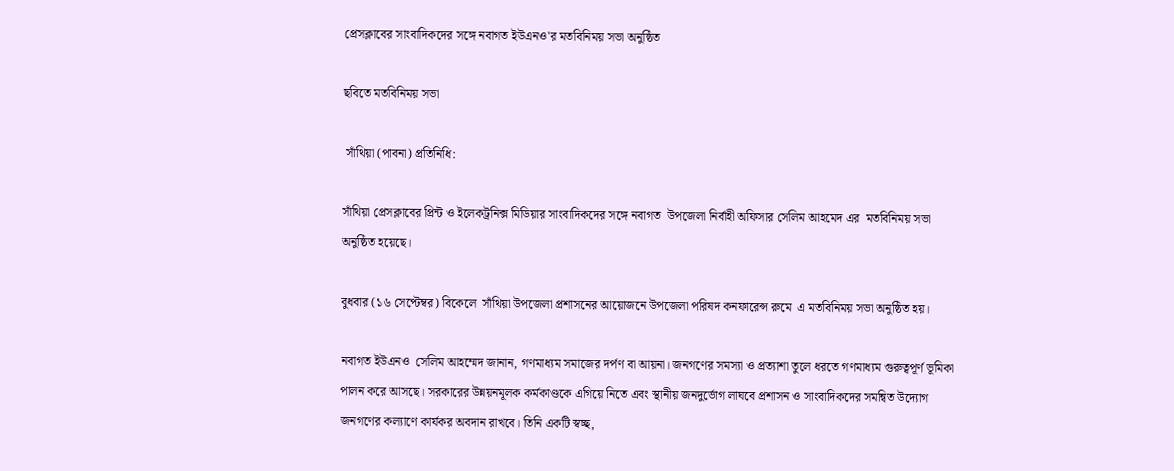প্রেসক্লাবের সাংবাদিকদের সঙ্গে নবাগত ইউএনও'র মতবিনিময় সভা অনুষ্ঠিত

ছবিতে মতবিনিময় সভা

 সাঁথিয়া (পাবনা) প্রতিনিধি:

সাঁথিয়া প্রেসক্লাবের প্রিন্ট ও ইলেকট্রনিক্স মিডিয়ার সাংবাদিকদের সঙ্গে নবাগত  উপজেলা নির্বাহী অফিসার সেলিম আহমেদ এর  মতবিনিময় সভা অনুষ্ঠিত হয়েছে।

বুধবার (১৬ সেপ্টেম্বর) বিকেলে  সাঁথিয়া উপজেলা প্রশাসনের আয়োজনে উপজেলা পরিষদ কনফারেন্স রুমে  এ মতবিনিময় সভা অনুষ্ঠিত হয়।

নবাগত ইউএনও  সেলিম আহম্মেদ জানান, গণমাধ্যম সমাজের দর্পণ বা আয়না। জনগণের সমস্যা ও প্রত্যাশা তুলে ধরতে গণমাধ্যম গুরুত্বপূর্ণ ভূমিকা পালন করে আসছে। সরকারের উন্নয়নমূলক কর্মকাণ্ডকে এগিয়ে নিতে এবং স্থানীয় জনদুর্ভোগ লাঘবে প্রশাসন ও সাংবাদিকদের সমন্বিত উদ্যোগ জনগণের কল্যাণে কার্যকর অবদান রাখবে। তিনি একটি স্বচ্ছ,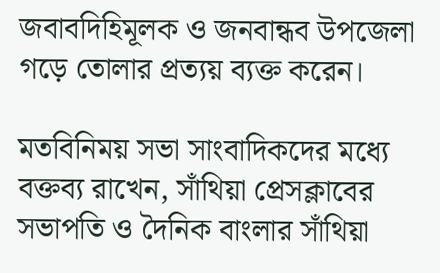জবাবদিহিমূলক ও জনবান্ধব উপজেলা গড়ে তোলার প্রত্যয় ব্যক্ত করেন।

মতবিনিময় সভা সাংবাদিকদের মধ্যে বক্তব্য রাখেন, সাঁথিয়া প্রেসক্লাবের সভাপতি ও দৈনিক বাংলার সাঁথিয়া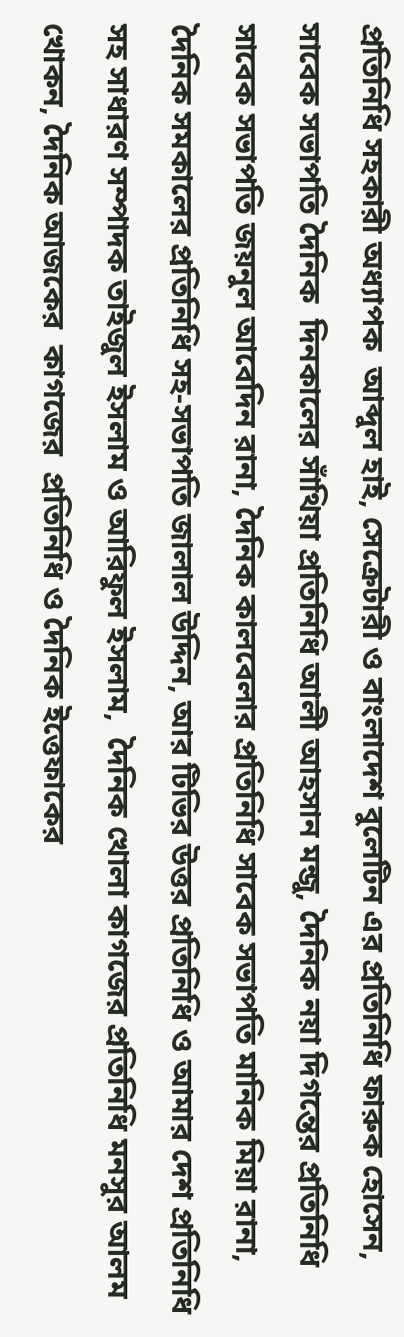প্রতিনিধি সহকারী অধ্যাপক  আব্দুল হাই, সেক্রেটারী ও বাংলাদেশ বুলেটিন এর প্রতিনিধি ফারুক হোসেন,  সাবেক সভাপতি দৈনিক  দিনকালের সাঁথিয়া প্রতিনিধি আলী আহসান মন্জু, দৈনিক নয়া দিগন্তের প্রতিনিধি  সাবেক সভাপতি জয়নুল আবেদিন রানা, দৈনিক কালবেলার প্রতিনিধি সাবেক সভাপতি মানিক মিয়া রানা, দৈনিক সমকালের প্রতিনিধি সহ-সভাপতি জালাল উদ্দিন, আর টিভির উত্তর প্রতিনিধি ও আমার দেশ প্রতিনিধি  সহ সাধারণ সম্পাদক তাইজুল ইসলাম ও আরিফুল ইসলাম,  দৈনিক খোলা কাগজের প্রতিনিধি মনসুর আলম খোকন, দৈনিক আজকের  কাগজের  প্রতিনিধি ও দৈনিক ইত্তেফাকের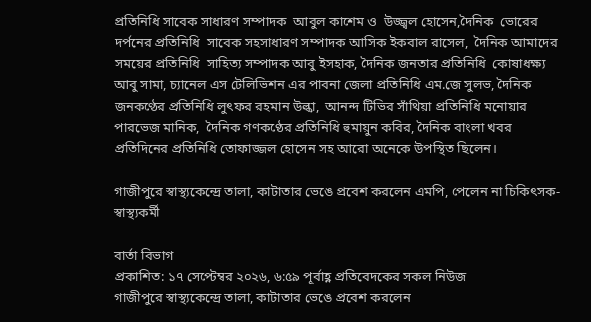প্রতিনিধি সাবেক সাধারণ সম্পাদক  আবুল কাশেম ও  উজ্জ্বল হোসেন,দৈনিক  ভোরের দর্পনের প্রতিনিধি  সাবেক সহসাধারণ সম্পাদক আসিক ইকবাল রাসেল,  দৈনিক আমাদের সময়ের প্রতিনিধি  সাহিত্য সম্পাদক আবু ইসহাক, দৈনিক জনতার প্রতিনিধি  কোষাধক্ষ্য আবু সামা, চ্যানেল এস টেলিভিশন এর পাবনা জেলা প্রতিনিধি এম.জে সুলভ, দৈনিক জনকণ্ঠের প্রতিনিধি লুৎফর রহমান উল্কা,  আনন্দ টিভির সাঁথিয়া প্রতিনিধি মনোয়ার পারভেজ মানিক,  দৈনিক গণকণ্ঠের প্রতিনিধি হুমায়ুন কবির, দৈনিক বাংলা খবর প্রতিদিনের প্রতিনিধি তোফাজ্জল হোসেন সহ আরো অনেকে উপস্থিত ছিলেন।

গাজীপুরে স্বাস্থ্যকেন্দ্রে তালা, কাটাতার ভেঙে প্রবেশ করলেন এমপি, পেলেন না চিকিৎসক-স্বাস্থ্যকর্মী

বার্তা বিভাগ
প্রকাশিত: ১৭ সেপ্টেম্বর ২০২৬, ৬:৫৯ পূর্বাহ্ণ প্রতিবেদকের সকল নিউজ
গাজীপুরে স্বাস্থ্যকেন্দ্রে তালা, কাটাতার ভেঙে প্রবেশ করলেন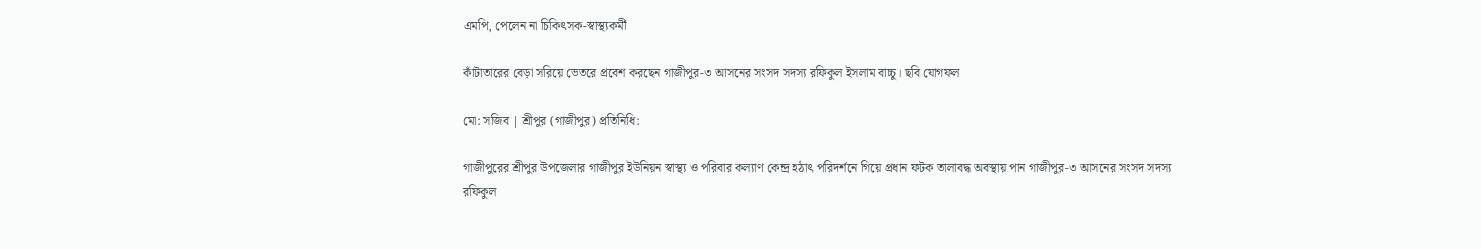এমপি, পেলেন না চিকিৎসক-স্বাস্থ্যকর্মী

কাঁটাতারের বেড়া সরিয়ে ভেতরে প্রবেশ করছেন গাজীপুর-৩ আসনের সংসদ সদস্য রফিকুল ইসলাম বাচ্চু। ছবি যোগফল

মো: সজিব | শ্রীপুর (গাজীপুর) প্রতিনিধি:

গাজীপুরের শ্রীপুর উপজেলার গাজীপুর ইউনিয়ন স্বাস্থ্য ও পরিবার কল্যাণ কেন্দ্র হঠাৎ পরিদর্শনে গিয়ে প্রধান ফটক তালাবদ্ধ অবস্থায় পান গাজীপুর-৩ আসনের সংসদ সদস্য রফিকুল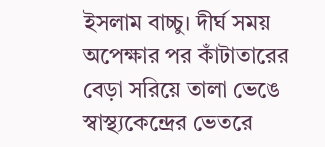ইসলাম বাচ্চু। দীর্ঘ সময় অপেক্ষার পর কাঁটাতারের বেড়া সরিয়ে তালা ভেঙে স্বাস্থ্যকেন্দ্রের ভেতরে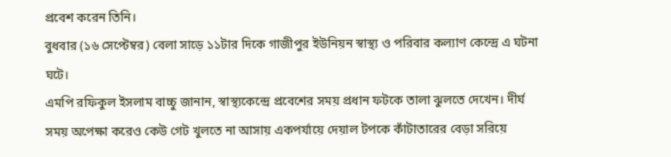প্রবেশ করেন তিনি।
বুধবার (১৬ সেপ্টেম্বর) বেলা সাড়ে ১১টার দিকে গাজীপুর ইউনিয়ন স্বাস্থ্য ও পরিবার কল্যাণ কেন্দ্রে এ ঘটনা ঘটে।
এমপি রফিকুল ইসলাম বাচ্চু জানান, স্বাস্থ্যকেন্দ্রে প্রবেশের সময় প্রধান ফটকে তালা ঝুলতে দেখেন। দীর্ঘ সময় অপেক্ষা করেও কেউ গেট খুলতে না আসায় একপর্যায়ে দেয়াল টপকে কাঁটাতারের বেড়া সরিয়ে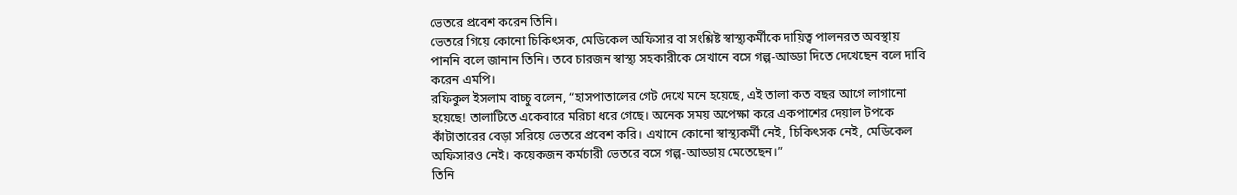ভেতরে প্রবেশ করেন তিনি।
ভেতরে গিয়ে কোনো চিকিৎসক, মেডিকেল অফিসার বা সংশ্লিষ্ট স্বাস্থ্যকর্মীকে দায়িত্ব পালনরত অবস্থায় পাননি বলে জানান তিনি। তবে চারজন স্বাস্থ্য সহকারীকে সেখানে বসে গল্প-আড্ডা দিতে দেখেছেন বলে দাবি করেন এমপি।
রফিকুল ইসলাম বাচ্চু বলেন, “হাসপাতালের গেট দেখে মনে হয়েছে, এই তালা কত বছর আগে লাগানো হয়েছে! তালাটিতে একেবারে মরিচা ধরে গেছে। অনেক সময় অপেক্ষা করে একপাশের দেয়াল টপকে কাঁটাতারের বেড়া সরিয়ে ভেতরে প্রবেশ করি। এখানে কোনো স্বাস্থ্যকর্মী নেই, চিকিৎসক নেই, মেডিকেল অফিসারও নেই। কয়েকজন কর্মচারী ভেতরে বসে গল্প-আড্ডায় মেতেছেন।”
তিনি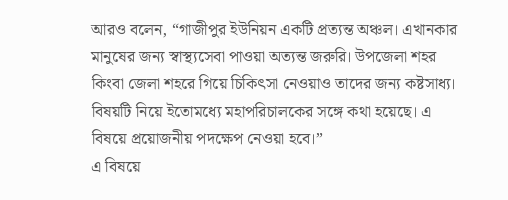আরও বলেন, “গাজীপুর ইউনিয়ন একটি প্রত্যন্ত অঞ্চল। এখানকার মানুষের জন্য স্বাস্থ্যসেবা পাওয়া অত্যন্ত জরুরি। উপজেলা শহর কিংবা জেলা শহরে গিয়ে চিকিৎসা নেওয়াও তাদের জন্য কষ্টসাধ্য। বিষয়টি নিয়ে ইতোমধ্যে মহাপরিচালকের সঙ্গে কথা হয়েছে। এ বিষয়ে প্রয়োজনীয় পদক্ষেপ নেওয়া হবে।”
এ বিষয়ে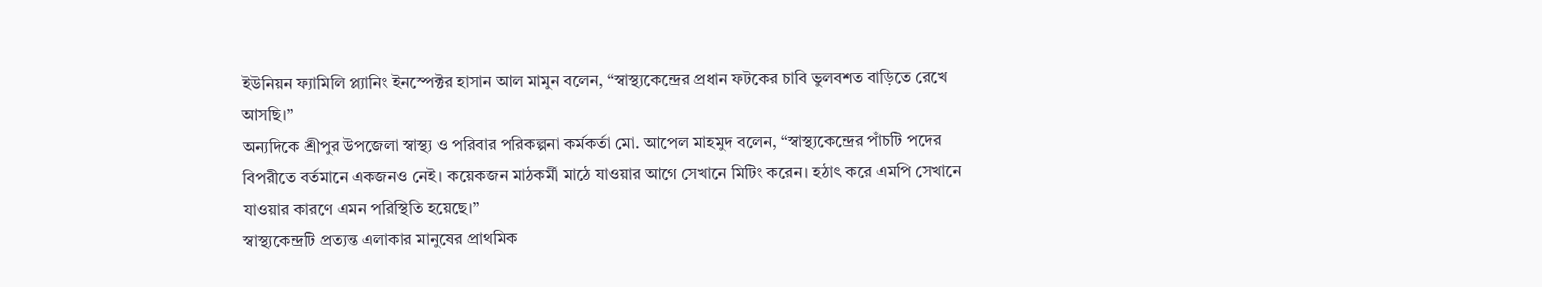ইউনিয়ন ফ্যামিলি প্ল্যানিং ইনস্পেক্টর হাসান আল মামুন বলেন, “স্বাস্থ্যকেন্দ্রের প্রধান ফটকের চাবি ভুলবশত বাড়িতে রেখে আসছি।”
অন্যদিকে শ্রীপুর উপজেলা স্বাস্থ্য ও পরিবার পরিকল্পনা কর্মকর্তা মো. আপেল মাহমুদ বলেন, “স্বাস্থ্যকেন্দ্রের পাঁচটি পদের বিপরীতে বর্তমানে একজনও নেই। কয়েকজন মাঠকর্মী মাঠে যাওয়ার আগে সেখানে মিটিং করেন। হঠাৎ করে এমপি সেখানে যাওয়ার কারণে এমন পরিস্থিতি হয়েছে।”
স্বাস্থ্যকেন্দ্রটি প্রত্যন্ত এলাকার মানুষের প্রাথমিক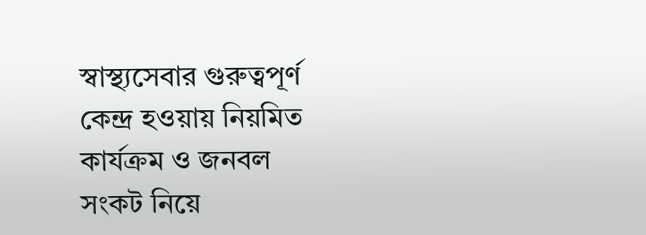স্বাস্থ্যসেবার গুরুত্বপূর্ণ কেন্দ্র হওয়ায় নিয়মিত কার্যক্রম ও জনবল সংকট নিয়ে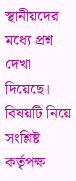স্থানীয়দের মধ্যে প্রশ্ন দেখা দিয়েছে। বিষয়টি নিয়ে সংশ্লিষ্ট কর্তৃপক্ষ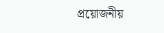প্রয়োজনীয়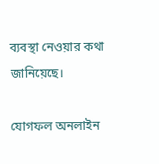ব্যবস্থা নেওয়ার কথা জানিয়েছে।

যোগফল অনলাইন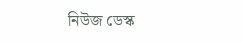নিউজ ডেস্ক